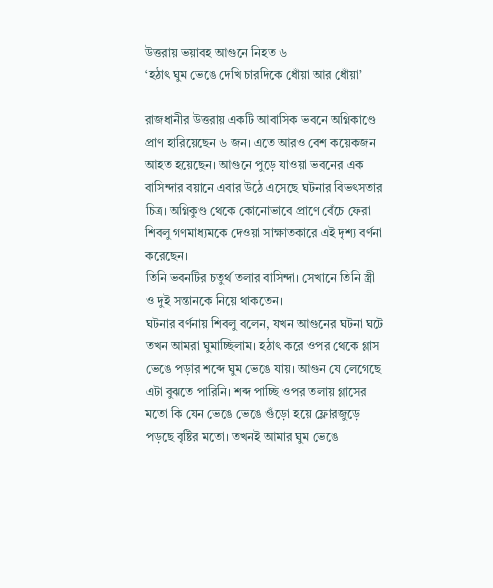উত্তরায় ভয়াবহ আগুনে নিহত ৬
‘হঠাৎ ঘুম ভেঙে দেখি চারদিকে ধোঁয়া আর ধোঁয়া’

রাজধানীর উত্তরায় একটি আবাসিক ভবনে অগ্নিকাণ্ডে প্রাণ হারিয়েছেন ৬ জন। এতে আরও বেশ কয়েকজন আহত হয়েছেন। আগুনে পুড়ে যাওয়া ভবনের এক বাসিন্দার বয়ানে এবার উঠে এসেছে ঘটনার বিভৎসতার চিত্র। অগ্নিকুণ্ড থেকে কোনোভাবে প্রাণে বেঁচে ফেরা শিবলু গণমাধ্যমকে দেওয়া সাক্ষাতকারে এই দৃশ্য বর্ণনা করেছেন।
তিনি ভবনটির চতুর্থ তলার বাসিন্দা। সেখানে তিনি স্ত্রী ও দুই সন্তানকে নিয়ে থাকতেন।
ঘটনার বর্ণনায় শিবলু বলেন, যখন আগুনের ঘটনা ঘটে তখন আমরা ঘুমাচ্ছিলাম। হঠাৎ করে ওপর থেকে গ্লাস ভেঙে পড়ার শব্দে ঘুম ভেঙে যায়। আগুন যে লেগেছে এটা বুঝতে পারিনি। শব্দ পাচ্ছি ওপর তলায় গ্লাসের মতো কি যেন ভেঙে ভেঙে গুঁড়ো হয়ে ফ্লোরজুড়ে পড়ছে বৃষ্টির মতো। তখনই আমার ঘুম ভেঙে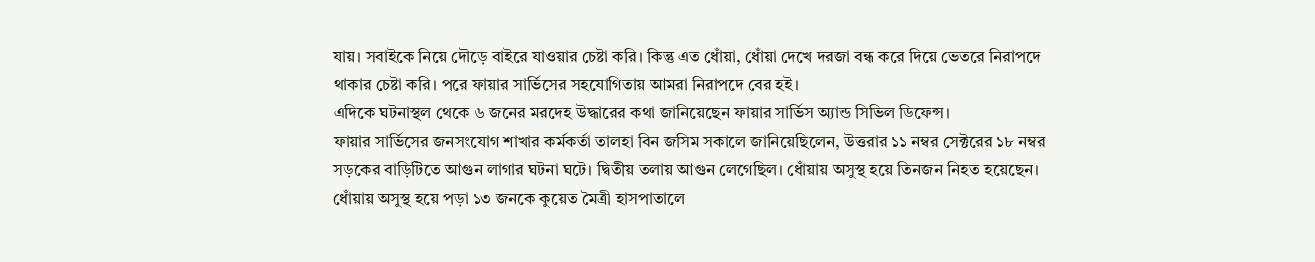যায়। সবাইকে নিয়ে দৌড়ে বাইরে যাওয়ার চেষ্টা করি। কিন্তু এত ধোঁয়া, ধোঁয়া দেখে দরজা বন্ধ করে দিয়ে ভেতরে নিরাপদে থাকার চেষ্টা করি। পরে ফায়ার সার্ভিসের সহযোগিতায় আমরা নিরাপদে বের হই।
এদিকে ঘটনাস্থল থেকে ৬ জনের মরদেহ উদ্ধারের কথা জানিয়েছেন ফায়ার সার্ভিস অ্যান্ড সিভিল ডিফেন্স।
ফায়ার সার্ভিসের জনসংযোগ শাখার কর্মকর্তা তালহা বিন জসিম সকালে জানিয়েছিলেন, উত্তরার ১১ নম্বর সেক্টরের ১৮ নম্বর সড়কের বাড়িটিতে আগুন লাগার ঘটনা ঘটে। দ্বিতীয় তলায় আগুন লেগেছিল। ধোঁয়ায় অসুস্থ হয়ে তিনজন নিহত হয়েছেন। ধোঁয়ায় অসুস্থ হয়ে পড়া ১৩ জনকে কুয়েত মৈত্রী হাসপাতালে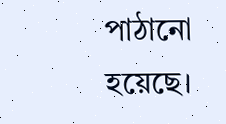পাঠানো হয়েছে।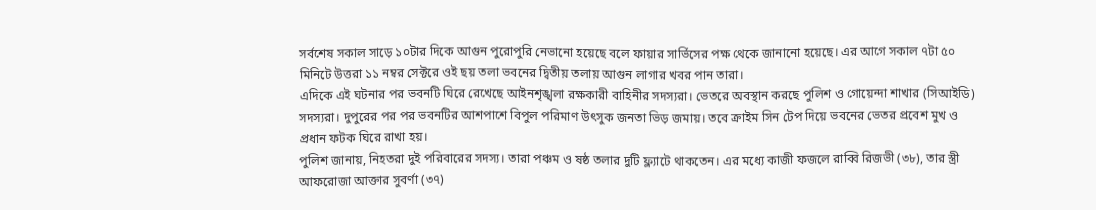সর্বশেষ সকাল সাড়ে ১০টার দিকে আগুন পুরোপুরি নেভানো হয়েছে বলে ফায়ার সার্ভিসের পক্ষ থেকে জানানো হয়েছে। এর আগে সকাল ৭টা ৫০ মিনিটে উত্তরা ১১ নম্বর সেক্টরে ওই ছয় তলা ভবনের দ্বিতীয় তলায় আগুন লাগার খবর পান তারা।
এদিকে এই ঘটনার পর ভবনটি ঘিরে রেখেছে আইনশৃঙ্খলা রক্ষকারী বাহিনীর সদস্যরা। ভেতরে অবস্থান করছে পুলিশ ও গোয়েন্দা শাখার (সিআইডি) সদস্যরা। দুপুরের পর পর ভবনটির আশপাশে বিপুল পরিমাণ উৎসুক জনতা ভিড় জমায়। তবে ক্রাইম সিন টেপ দিয়ে ভবনের ভেতর প্রবেশ মুখ ও প্রধান ফটক ঘিরে রাখা হয়।
পুলিশ জানায়, নিহতরা দুই পরিবারের সদস্য। তারা পঞ্চম ও ষষ্ঠ তলার দুটি ফ্ল্যাটে থাকতেন। এর মধ্যে কাজী ফজলে রাব্বি রিজভী (৩৮), তার স্ত্রী আফরোজা আক্তার সুবর্ণা (৩৭)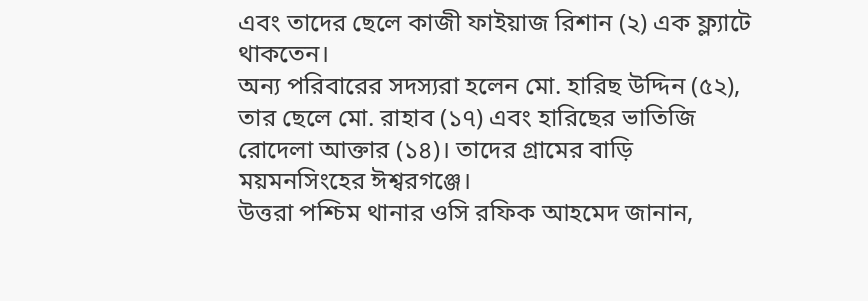এবং তাদের ছেলে কাজী ফাইয়াজ রিশান (২) এক ফ্ল্যাটে থাকতেন।
অন্য পরিবারের সদস্যরা হলেন মো. হারিছ উদ্দিন (৫২), তার ছেলে মো. রাহাব (১৭) এবং হারিছের ভাতিজি রোদেলা আক্তার (১৪)। তাদের গ্রামের বাড়ি ময়মনসিংহের ঈশ্বরগঞ্জে।
উত্তরা পশ্চিম থানার ওসি রফিক আহমেদ জানান,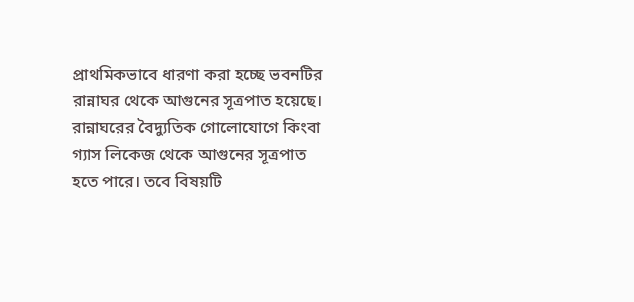প্রাথমিকভাবে ধারণা করা হচ্ছে ভবনটির রান্নাঘর থেকে আগুনের সূত্রপাত হয়েছে। রান্নাঘরের বৈদ্যুতিক গোলোযোগে কিংবা গ্যাস লিকেজ থেকে আগুনের সূত্রপাত হতে পারে। তবে বিষয়টি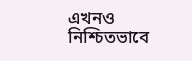এখনও নিশ্চিতভাবে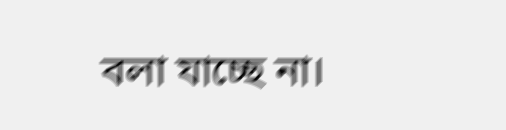বলা যাচ্ছে না।